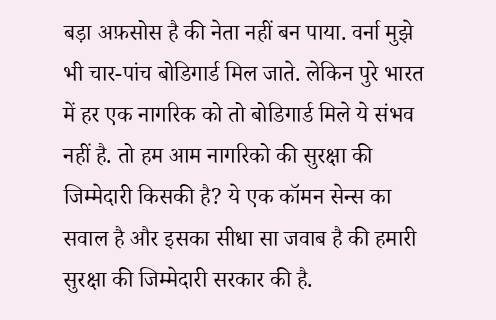बड़ा अफ़सोस है की नेता नहीं बन पाया. वर्ना मुझे भी चार-पांच बोडिगार्ड मिल जाते. लेकिन पुरे भारत में हर एक नागरिक को तो बोडिगार्ड मिले ये संभव नहीं है. तो हम आम नागरिको की सुरक्षा की जिम्मेदारी किसकी है? ये एक कॉमन सेन्स का सवाल है और इसका सीधा सा जवाब है की हमारी सुरक्षा की जिम्मेदारी सरकार की है.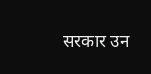सरकार उन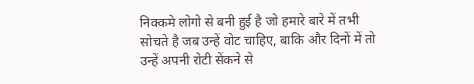निक्कमे लोगो से बनी हुई है जो हमारे बारे में तभी सोचते है जब उन्हें वोट चाहिए, बाकि और दिनों में तो उन्हें अपनी रोटी सेंकने से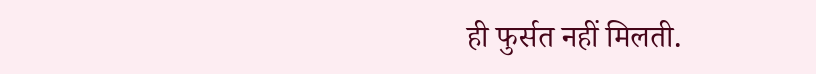ही फुर्सत नहीं मिलती.